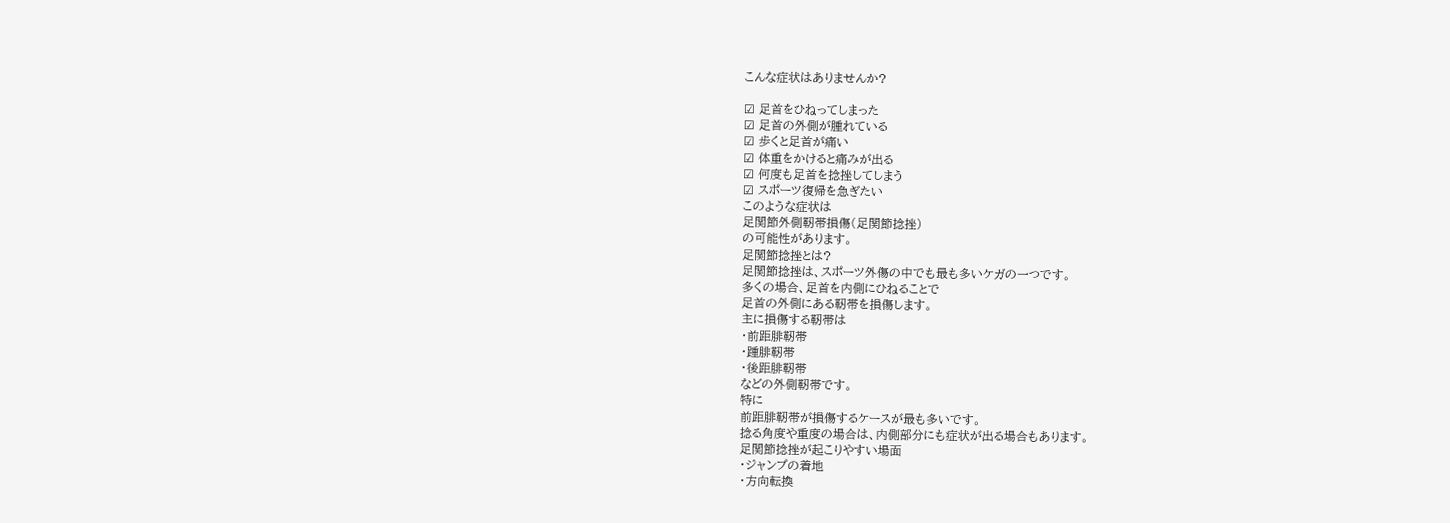こんな症状はありませんか?

☑ 足首をひねってしまった
☑ 足首の外側が腫れている
☑ 歩くと足首が痛い
☑ 体重をかけると痛みが出る
☑ 何度も足首を捻挫してしまう
☑ スポーツ復帰を急ぎたい
このような症状は
足関節外側靭帯損傷(足関節捻挫)
の可能性があります。
足関節捻挫とは?
足関節捻挫は、スポーツ外傷の中でも最も多いケガの一つです。
多くの場合、足首を内側にひねることで
足首の外側にある靭帯を損傷します。
主に損傷する靭帯は
・前距腓靭帯
・踵腓靭帯
・後距腓靭帯
などの外側靭帯です。
特に
前距腓靭帯が損傷するケースが最も多いです。
捻る角度や重度の場合は、内側部分にも症状が出る場合もあります。
足関節捻挫が起こりやすい場面
・ジャンプの着地
・方向転換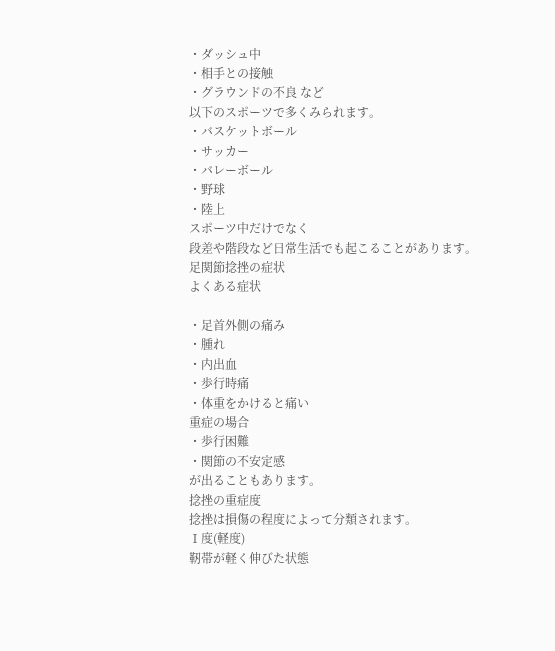・ダッシュ中
・相手との接触
・グラウンドの不良 など
以下のスポーツで多くみられます。
・バスケットボール
・サッカー
・バレーボール
・野球
・陸上
スポーツ中だけでなく
段差や階段など日常生活でも起こることがあります。
足関節捻挫の症状
よくある症状

・足首外側の痛み
・腫れ
・内出血
・歩行時痛
・体重をかけると痛い
重症の場合
・歩行困難
・関節の不安定感
が出ることもあります。
捻挫の重症度
捻挫は損傷の程度によって分類されます。
Ⅰ度(軽度)
靭帯が軽く伸びた状態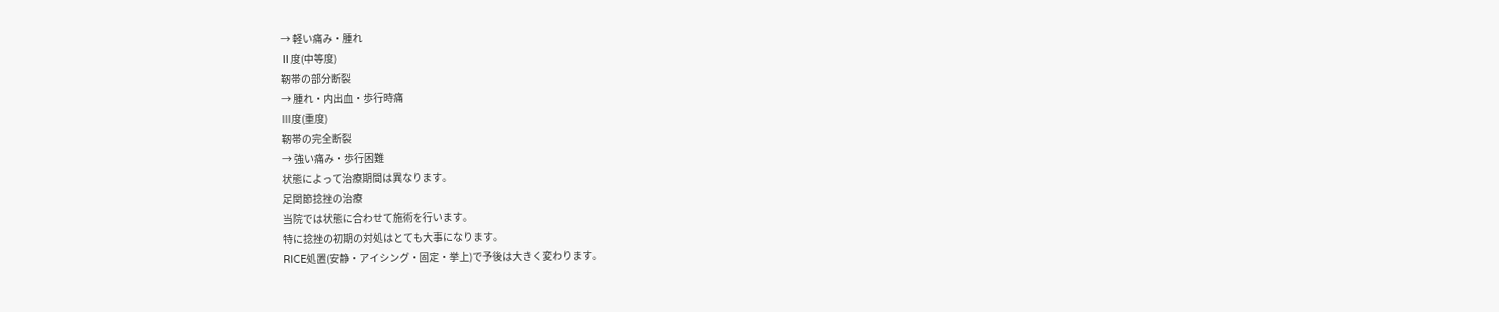→ 軽い痛み・腫れ
Ⅱ度(中等度)
靭帯の部分断裂
→ 腫れ・内出血・歩行時痛
Ⅲ度(重度)
靭帯の完全断裂
→ 強い痛み・歩行困難
状態によって治療期間は異なります。
足関節捻挫の治療
当院では状態に合わせて施術を行います。
特に捻挫の初期の対処はとても大事になります。
RICE処置(安静・アイシング・固定・挙上)で予後は大きく変わります。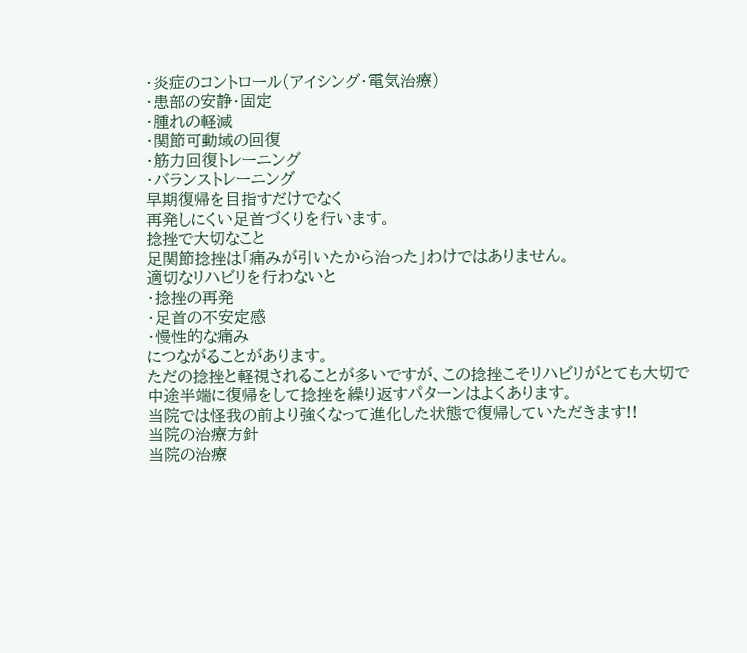・炎症のコントロール(アイシング・電気治療)
・患部の安静・固定
・腫れの軽減
・関節可動域の回復
・筋力回復トレーニング
・バランストレーニング
早期復帰を目指すだけでなく
再発しにくい足首づくりを行います。
捻挫で大切なこと
足関節捻挫は「痛みが引いたから治った」わけではありません。
適切なリハビリを行わないと
・捻挫の再発
・足首の不安定感
・慢性的な痛み
につながることがあります。
ただの捻挫と軽視されることが多いですが、この捻挫こそリハビリがとても大切で
中途半端に復帰をして捻挫を繰り返すパターンはよくあります。
当院では怪我の前より強くなって進化した状態で復帰していただきます!!
当院の治療方針
当院の治療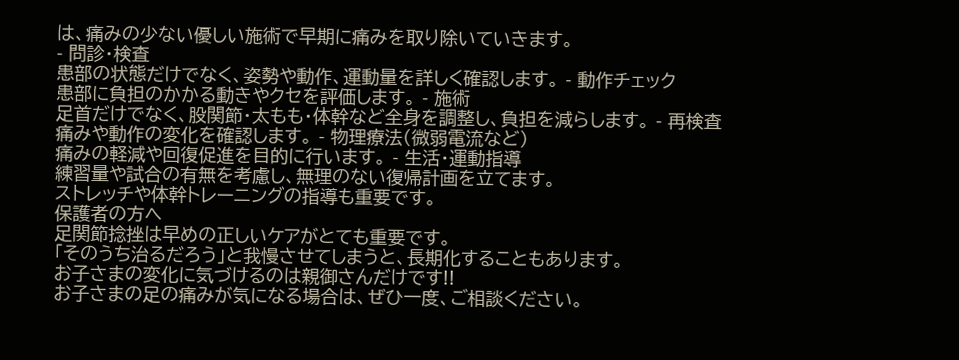は、痛みの少ない優しい施術で早期に痛みを取り除いていきます。
- 問診・検査
患部の状態だけでなく、姿勢や動作、運動量を詳しく確認します。 - 動作チェック
患部に負担のかかる動きやクセを評価します。 - 施術
足首だけでなく、股関節・太もも・体幹など全身を調整し、負担を減らします。 - 再検査
痛みや動作の変化を確認します。 - 物理療法(微弱電流など)
痛みの軽減や回復促進を目的に行います。 - 生活・運動指導
練習量や試合の有無を考慮し、無理のない復帰計画を立てます。
ストレッチや体幹トレーニングの指導も重要です。
保護者の方へ
足関節捻挫は早めの正しいケアがとても重要です。
「そのうち治るだろう」と我慢させてしまうと、長期化することもあります。
お子さまの変化に気づけるのは親御さんだけです!!
お子さまの足の痛みが気になる場合は、ぜひ一度、ご相談ください。